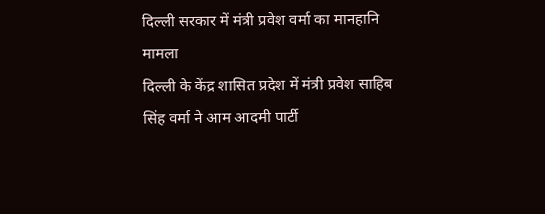दिल्ली सरकार में मंत्री प्रवेश वर्मा का मानहानि मामला
दिल्ली के केंद्र शासित प्रदेश में मंत्री प्रवेश साहिब सिंह वर्मा ने आम आदमी पार्टी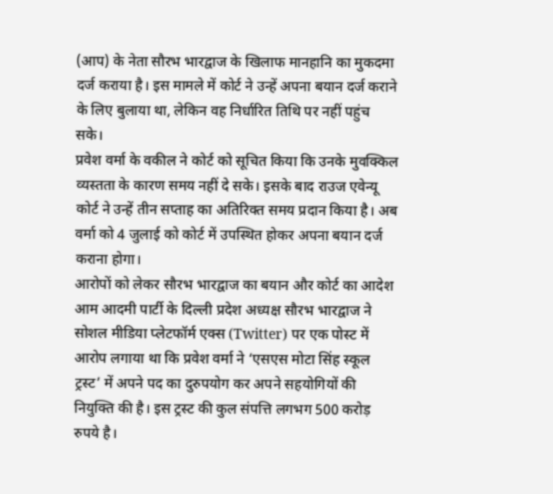(आप) के नेता सौरभ भारद्वाज के खिलाफ मानहानि का मुकदमा दर्ज कराया है। इस मामले में कोर्ट ने उन्हें अपना बयान दर्ज कराने के लिए बुलाया था, लेकिन वह निर्धारित तिथि पर नहीं पहुंच सके।
प्रवेश वर्मा के वकील ने कोर्ट को सूचित किया कि उनके मुवक्किल व्यस्तता के कारण समय नहीं दे सके। इसके बाद राउज एवेन्यू कोर्ट ने उन्हें तीन सप्ताह का अतिरिक्त समय प्रदान किया है। अब वर्मा को 4 जुलाई को कोर्ट में उपस्थित होकर अपना बयान दर्ज कराना होगा।
आरोपों को लेकर सौरभ भारद्वाज का बयान और कोर्ट का आदेश
आम आदमी पार्टी के दिल्ली प्रदेश अध्यक्ष सौरभ भारद्वाज ने सोशल मीडिया प्लेटफॉर्म एक्स (Twitter) पर एक पोस्ट में आरोप लगाया था कि प्रवेश वर्मा ने ‘एसएस मोटा सिंह स्कूल ट्रस्ट’ में अपने पद का दुरुपयोग कर अपने सहयोगियों की नियुक्ति की है। इस ट्रस्ट की कुल संपत्ति लगभग 500 करोड़ रुपये है।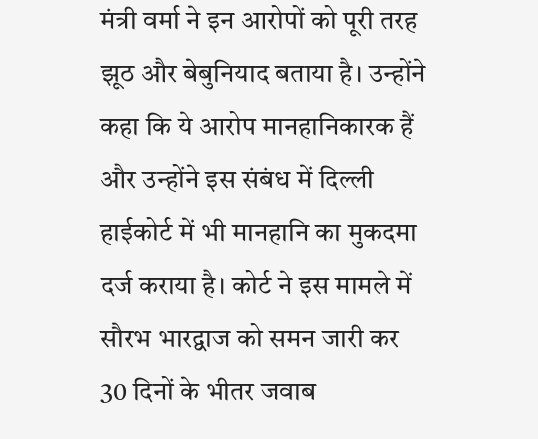मंत्री वर्मा ने इन आरोपों को पूरी तरह झूठ और बेबुनियाद बताया है। उन्होंने कहा कि ये आरोप मानहानिकारक हैं और उन्होंने इस संबंध में दिल्ली हाईकोर्ट में भी मानहानि का मुकदमा दर्ज कराया है। कोर्ट ने इस मामले में सौरभ भारद्वाज को समन जारी कर 30 दिनों के भीतर जवाब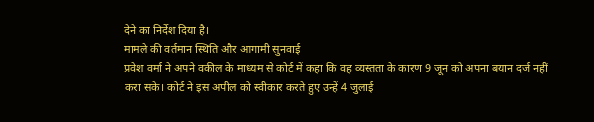देने का निर्देश दिया है।
मामले की वर्तमान स्थिति और आगामी सुनवाई
प्रवेश वर्मा ने अपने वकील के माध्यम से कोर्ट में कहा कि वह व्यस्तता के कारण 9 जून को अपना बयान दर्ज नहीं करा सके। कोर्ट ने इस अपील को स्वीकार करते हुए उन्हें 4 जुलाई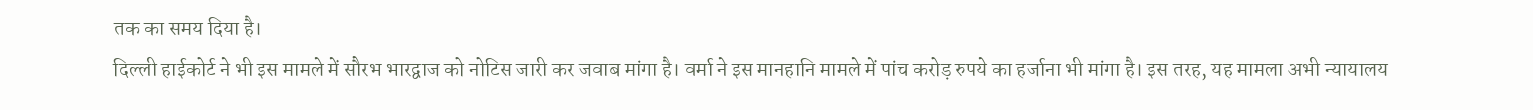तक का समय दिया है।
दिल्ली हाईकोर्ट ने भी इस मामले में सौरभ भारद्वाज को नोटिस जारी कर जवाब मांगा है। वर्मा ने इस मानहानि मामले में पांच करोड़ रुपये का हर्जाना भी मांगा है। इस तरह, यह मामला अभी न्यायालय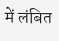में लंबित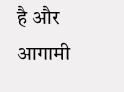है और आगामी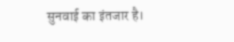सुनवाई का इंतजार है।